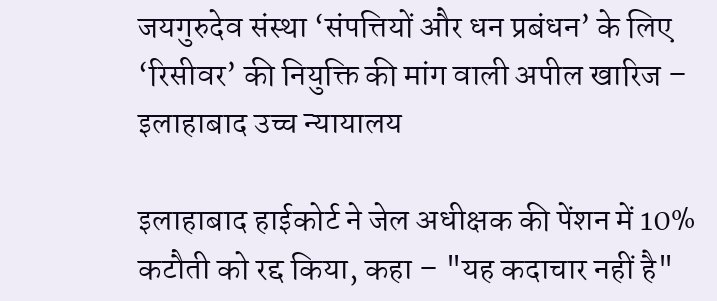जयगुरुदेव संस्था ‘संपत्तियों और धन प्रबंधन’ के लिए ‘रिसीवर’ की नियुक्ति की मांग वाली अपील खारिज – इलाहाबाद उच्च न्यायालय

इलाहाबाद हाईकोर्ट ने जेल अधीक्षक की पेंशन में 10% कटौती को रद्द किया, कहा – "यह कदाचार नहीं है"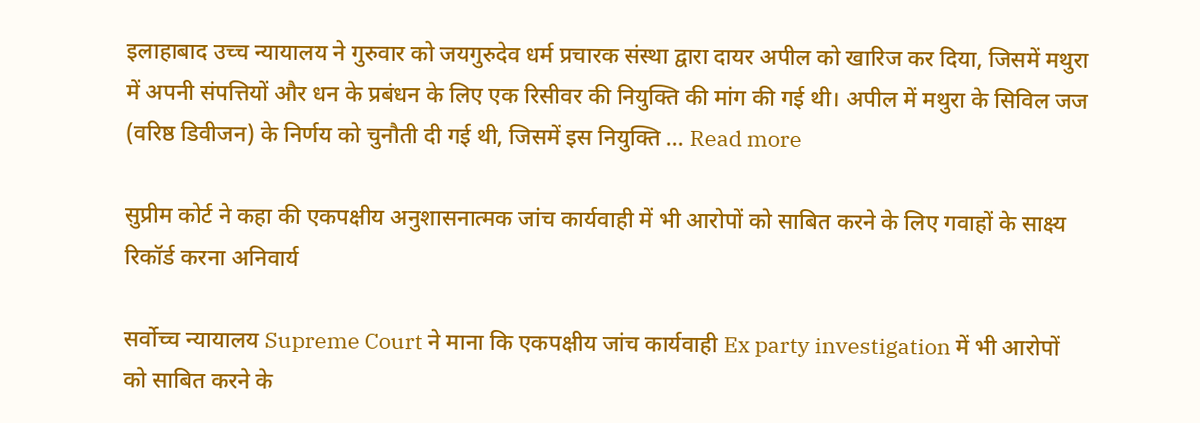इलाहाबाद उच्च न्यायालय ने गुरुवार को जयगुरुदेव धर्म प्रचारक संस्था द्वारा दायर अपील को खारिज कर दिया, जिसमें मथुरा में अपनी संपत्तियों और धन के प्रबंधन के लिए एक रिसीवर की नियुक्ति की मांग की गई थी। अपील में मथुरा के सिविल जज (वरिष्ठ डिवीजन) के निर्णय को चुनौती दी गई थी, जिसमें इस नियुक्ति … Read more

सुप्रीम कोर्ट ने कहा की एकपक्षीय अनुशासनात्मक जांच कार्यवाही में भी आरोपों को साबित करने के लिए गवाहों के साक्ष्य रिकॉर्ड करना अनिवार्य

सर्वोच्च न्यायालय Supreme Court ने माना कि एकपक्षीय जांच कार्यवाही Ex party investigation में भी आरोपों को साबित करने के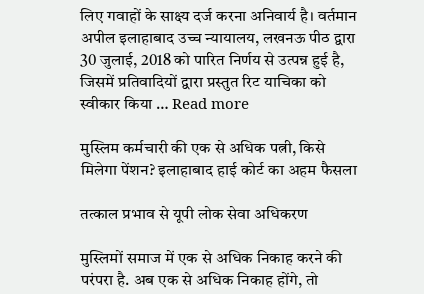लिए गवाहों के साक्ष्य दर्ज करना अनिवार्य है। वर्तमान अपील इलाहाबाद उच्च न्यायालय, लखनऊ पीठ द्वारा 30 जुलाई, 2018 को पारित निर्णय से उत्पन्न हुई है, जिसमें प्रतिवादियों द्वारा प्रस्तुत रिट याचिका को स्वीकार किया … Read more

मुस्लिम कर्मचारी की एक से अधिक पत्नी, किसे मिलेगा पेंशन? इलाहाबाद हाई कोर्ट का अहम फैसला

तत्काल प्रभाव से यूपी लोक सेवा अधिकरण

मुस्लिमों समाज में एक से अधिक निकाह करने की परंपरा है. अब एक से अधिक निकाह होंगे, तो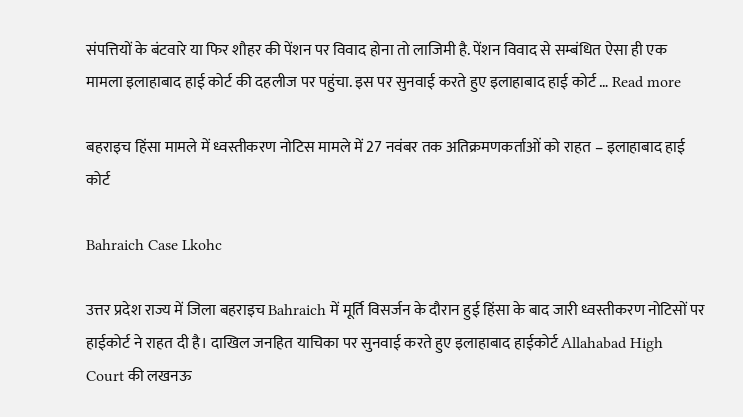संपत्तियों के बंटवारे या फिर शौहर की पेंशन पर विवाद होना तो लाजिमी है. पेंशन विवाद से सम्बंधित ऐसा ही एक मामला इलाहाबाद हाई कोर्ट की दहलीज पर पहुंचा. इस पर सुनवाई करते हुए इलाहाबाद हाई कोर्ट … Read more

बहराइच हिंसा मामले में ध्वस्तीकरण नोटिस मामले में 27 नवंबर तक अतिक्रमणकर्ताओं को राहत – इलाहाबाद हाई कोर्ट

Bahraich Case Lkohc

उत्तर प्रदेश राज्य में जिला बहराइच Bahraich में मूर्ति विसर्जन के दौरान हुई हिंसा के बाद जारी ध्वस्तीकरण नोटिसों पर हाईकोर्ट ने राहत दी है। दाखिल जनहित याचिका पर सुनवाई करते हुए इलाहाबाद हाईकोर्ट Allahabad High Court की लखनऊ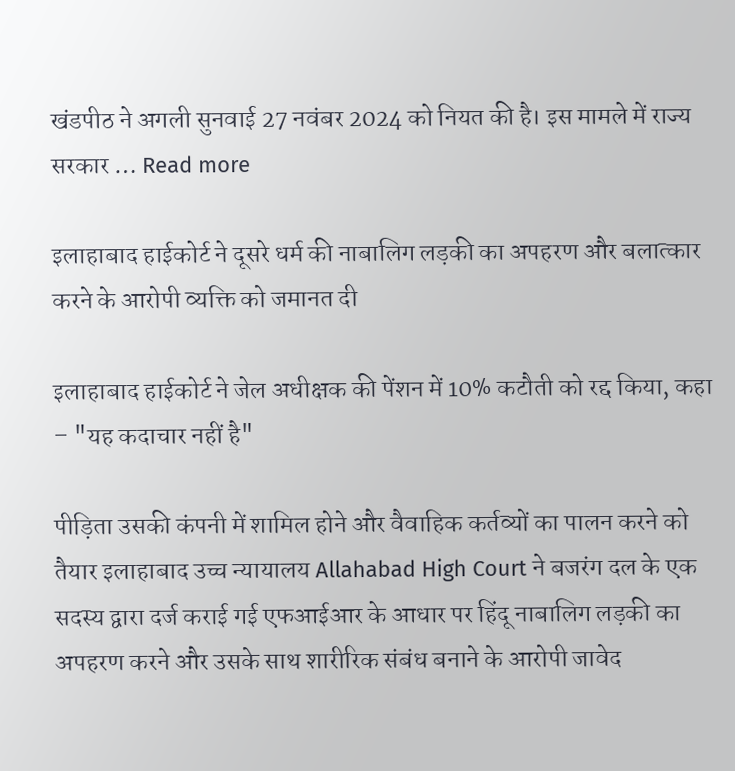खंडपीठ ने अगली सुनवाई 27 नवंबर 2024 को नियत की है। इस मामले में राज्य सरकार … Read more

इलाहाबाद हाईकोर्ट ने दूसरे धर्म की नाबालिग लड़की का अपहरण और बलात्कार करने के आरोपी व्यक्ति को जमानत दी

इलाहाबाद हाईकोर्ट ने जेल अधीक्षक की पेंशन में 10% कटौती को रद्द किया, कहा – "यह कदाचार नहीं है"

पीड़िता उसकी कंपनी में शामिल होने और वैवाहिक कर्तव्यों का पालन करने को तैयार इलाहाबाद उच्च न्यायालय Allahabad High Court ने बजरंग दल के एक सदस्य द्वारा दर्ज कराई गई एफआईआर के आधार पर हिंदू नाबालिग लड़की का अपहरण करने और उसके साथ शारीरिक संबंध बनाने के आरोपी जावेद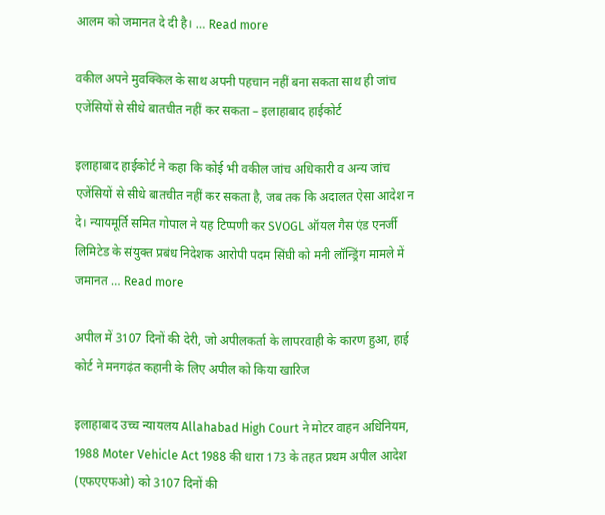आलम को जमानत दे दी है। … Read more

वकील अपने मुवक्किल के साथ अपनी पहचान नहीं बना सकता साथ ही जांच एजेंसियों से सीधे बातचीत नहीं कर सकता – इलाहाबाद हाईकोर्ट

इलाहाबाद हाईकोर्ट ने कहा कि कोई भी वकील जांच अधिकारी व अन्य जांच एजेंसियों से सीधे बातचीत नहीं कर सकता है, जब तक कि अदालत ऐसा आदेश न दे। न्यायमूर्ति समित गोपाल ने यह टिप्पणी कर SVOGL ऑयल गैस एंड एनर्जी लिमिटेड के संयुक्त प्रबंध निदेशक आरोपी पदम सिंघी को मनी लॉन्ड्रिंग मामले में जमानत … Read more

अपील में 3107 दिनों की देरी, जो अपीलकर्ता के लापरवाही के कारण हुआ, हाई कोर्ट ने मनगढ़ंत कहानी के लिए अपील को किया खारिज

इलाहाबाद उच्च न्यायलय Allahabad High Court ने मोटर वाहन अधिनियम, 1988 Moter Vehicle Act 1988 की धारा 173 के तहत प्रथम अपील आदेश (एफएएफओ) को 3107 दिनों की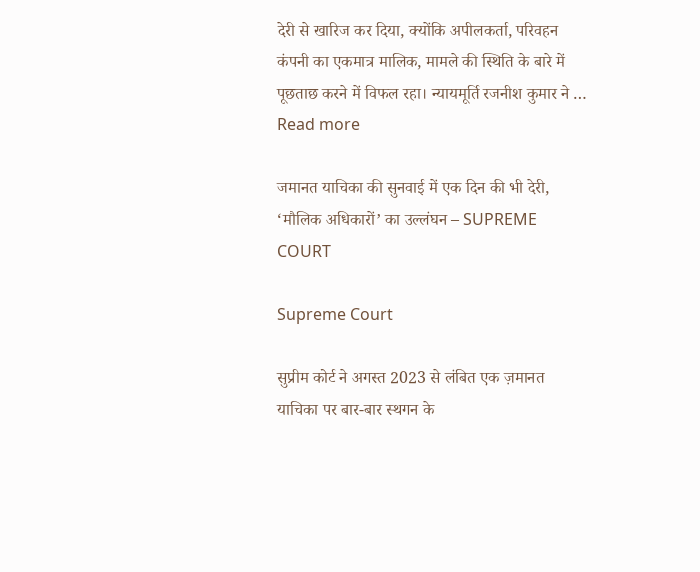देरी से खारिज कर दिया, क्योंकि अपीलकर्ता, परिवहन कंपनी का एकमात्र मालिक, मामले की स्थिति के बारे में पूछताछ करने में विफल रहा। न्यायमूर्ति रजनीश कुमार ने … Read more

जमानत याचिका की सुनवाई में एक दिन की भी देरी, ‘मौलिक अधिकारों’ का उल्लंघन – SUPREME COURT

Supreme Court

सुप्रीम कोर्ट ने अगस्त 2023 से लंबित एक ज़मानत याचिका पर बार-बार स्थगन के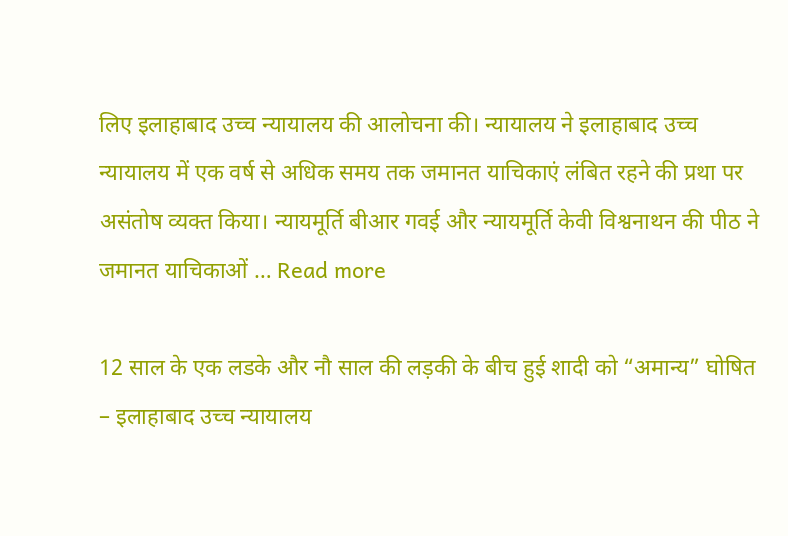लिए इलाहाबाद उच्च न्यायालय की आलोचना की। न्यायालय ने इलाहाबाद उच्च न्यायालय में एक वर्ष से अधिक समय तक जमानत याचिकाएं लंबित रहने की प्रथा पर असंतोष व्यक्त किया। न्यायमूर्ति बीआर गवई और न्यायमूर्ति केवी विश्वनाथन की पीठ ने जमानत याचिकाओं … Read more

12 साल के एक लडके और नौ साल की लड़की के बीच हुई शादी को “अमान्य” घोषित – इलाहाबाद उच्च न्यायालय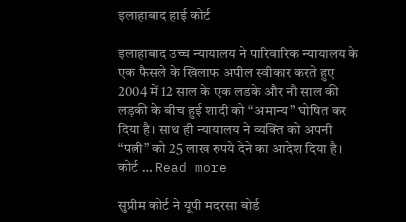इलाहाबाद हाई कोर्ट

इलाहाबाद उच्च न्यायालय ने पारिवारिक न्यायालय के एक फैसले के खिलाफ अपील स्वीकार करते हुए 2004 में 12 साल के एक लडके और नौ साल की लड़की के बीच हुई शादी को “अमान्य” घोषित कर दिया है। साथ ही न्यायालय ने व्यक्ति को अपनी “पत्नी” को 25 लाख रुपये देने का आदेश दिया है। कोर्ट … Read more

सुप्रीम कोर्ट ने यूपी मदरसा बोर्ड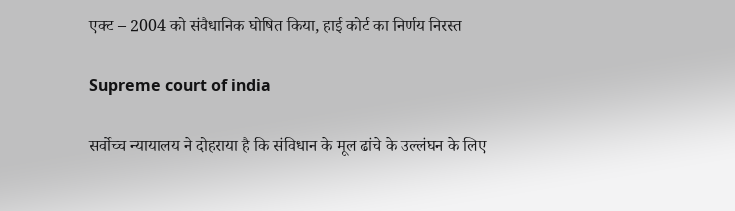एक्ट – 2004 को संवैधानिक घोषित किया, हाई कोर्ट का निर्णय निरस्त

Supreme court of india

सर्वोच्च न्यायालय ने दोहराया है कि संविधान के मूल ढांचे के उल्लंघन के लिए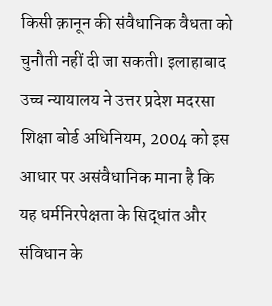किसी क़ानून की संवैधानिक वैधता को चुनौती नहीं दी जा सकती। इलाहाबाद उच्च न्यायालय ने उत्तर प्रदेश मदरसा शिक्षा बोर्ड अधिनियम, 2004 को इस आधार पर असंवैधानिक माना है कि यह धर्मनिरपेक्षता के सिद्धांत और संविधान के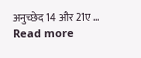अनुच्छेद 14 और 21ए … Read more